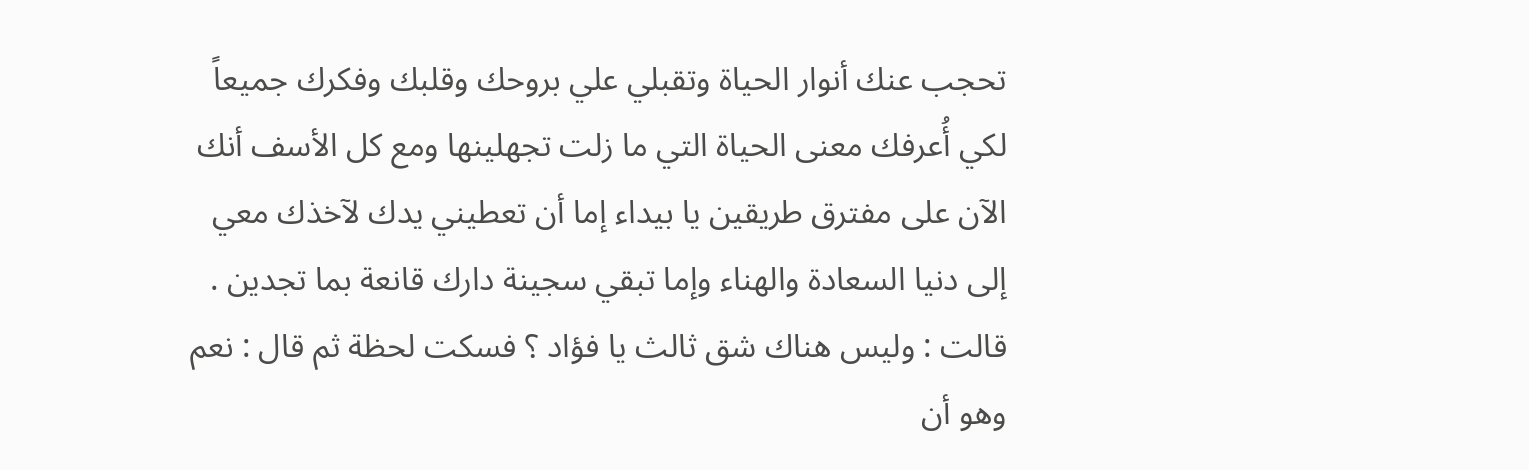تحجب عنك أنوار الحياة وتقبلي علي بروحك وقلبك وفكرك جميعاً لكي أُعرفك معنى الحياة التي ما زلت تجهلينها ومع كل الأسف أنك الآن على مفترق طريقين يا بيداء إما أن تعطيني يدك لآخذك معي إلى دنيا السعادة والهناء وإما تبقي سجينة دارك قانعة بما تجدين . قالت : وليس هناك شق ثالث يا فؤاد ؟ فسكت لحظة ثم قال : نعم وهو أن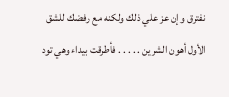نفترق وإن عز علي ذلك ولكنه مع رفضك للشق الأول أهون الشرين . . . . . فأطرقت بيداء وهي تود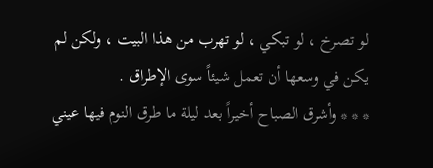لو تصرخ ، لو تبكي ، لو تهرب من هذا البيت ، ولكن لم يكن في وسعها أن تعمل شيئاً سوى الإطراق .
* * * وأشرق الصباح أخيراً بعد ليلة ما طرق النوم فيها عيني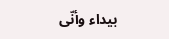بيداء وأنّى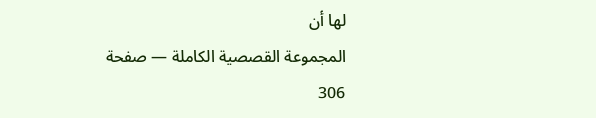لها أن
المجموعة القصصية الكاملة — صفحة 306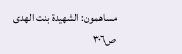مساهمون: الشهيدة بنت الهدى
ص٣٠٦